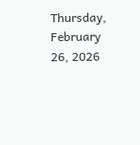Thursday, February 26, 2026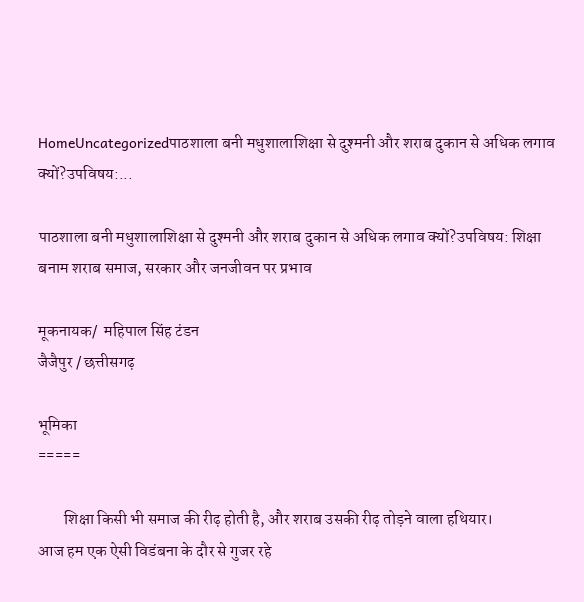HomeUncategorizedपाठशाला बनी मधुशालाशिक्षा से दुश्मनी और शराब दुकान से अधिक लगाव क्यों?उपविषय:...

पाठशाला बनी मधुशालाशिक्षा से दुश्मनी और शराब दुकान से अधिक लगाव क्यों?उपविषय: शिक्षा बनाम शराब समाज, सरकार और जनजीवन पर प्रभाव

मूकनायक/  महिपाल सिंह टंडन
जैजैपुर / छत्तीसगढ़

भूमिका
=====

        शिक्षा किसी भी समाज की रीढ़ होती है, और शराब उसकी रीढ़ तोड़ने वाला हथियार।
आज हम एक ऐसी विडंबना के दौर से गुजर रहे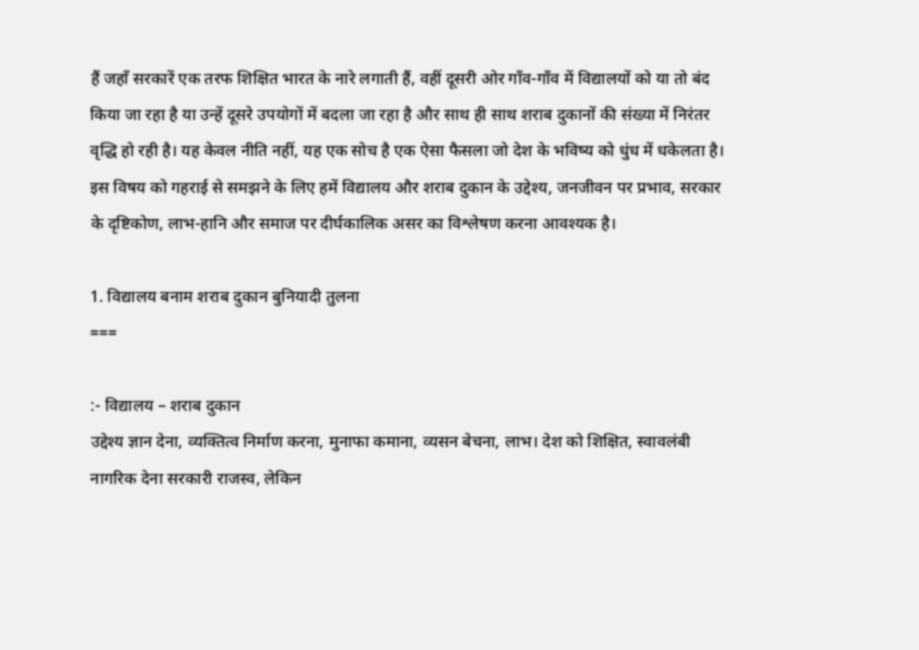हैं जहाँ सरकारें एक तरफ शिक्षित भारत के नारे लगाती हैं, वहीं दूसरी ओर गाँव-गाँव में विद्यालयों को या तो बंद किया जा रहा है या उन्हें दूसरे उपयोगों में बदला जा रहा है और साथ ही साथ शराब दुकानों की संख्या में निरंतर वृद्धि हो रही है। यह केवल नीति नहीं, यह एक सोच है एक ऐसा फैसला जो देश के भविष्य को धुंध में धकेलता है। इस विषय को गहराई से समझने के लिए हमें विद्यालय और शराब दुकान के उद्देश्य, जनजीवन पर प्रभाव, सरकार के दृष्टिकोण, लाभ-हानि और समाज पर दीर्घकालिक असर का विश्लेषण करना आवश्यक है।

1. विद्यालय बनाम शराब दुकान बुनियादी तुलना
===

:- विद्यालय – शराब दुकान
उद्देश्य ज्ञान देना, व्यक्तित्व निर्माण करना, मुनाफा कमाना, व्यसन बेचना, लाभ। देश को शिक्षित, स्वावलंबी नागरिक देना सरकारी राजस्व, लेकिन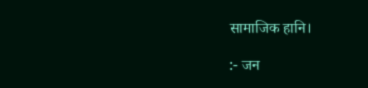सामाजिक हानि।

:- जन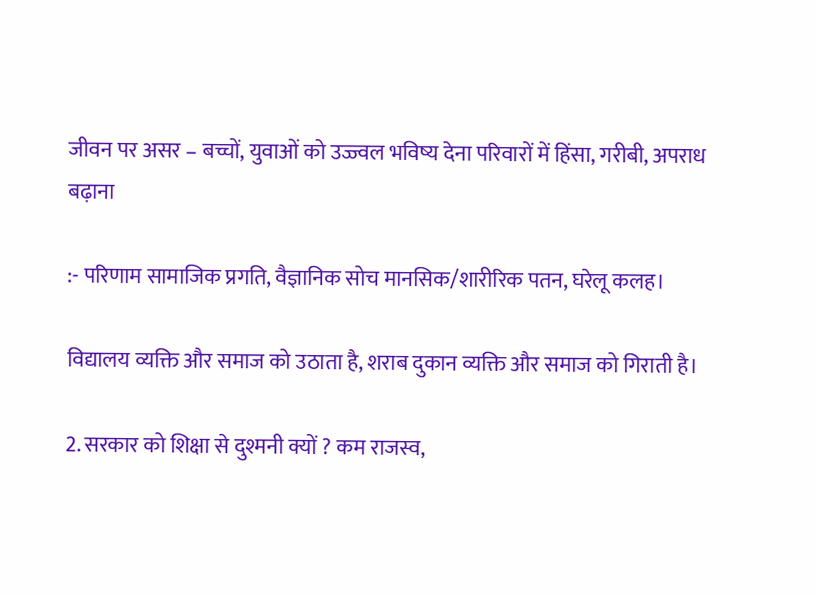जीवन पर असर – बच्चों, युवाओं को उज्ज्वल भविष्य देना परिवारों में हिंसा, गरीबी, अपराध बढ़ाना

:- परिणाम सामाजिक प्रगति, वैज्ञानिक सोच मानसिक/शारीरिक पतन, घरेलू कलह।

विद्यालय व्यक्ति और समाज को उठाता है, शराब दुकान व्यक्ति और समाज को गिराती है।

2. सरकार को शिक्षा से दुश्मनी क्यों ? कम राजस्व,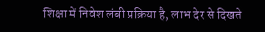शिक्षा में निवेश लंबी प्रक्रिया है, लाभ देर से दिखते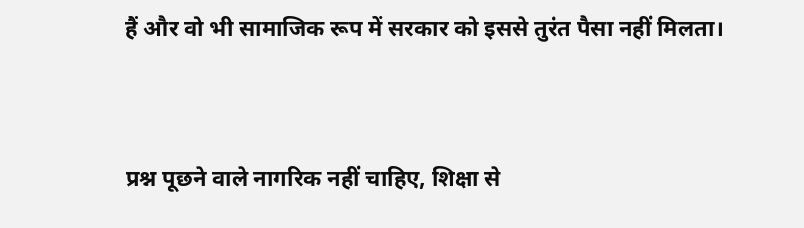हैं और वो भी सामाजिक रूप में सरकार को इससे तुरंत पैसा नहीं मिलता।


प्रश्न पूछने वाले नागरिक नहीं चाहिए, शिक्षा से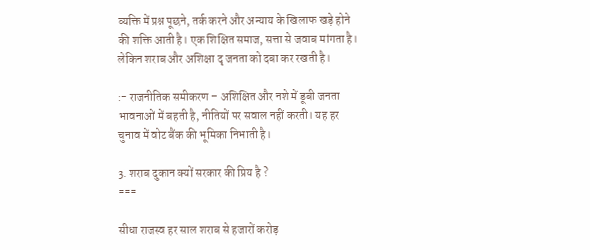व्यक्ति में प्रश्न पूछने, तर्क करने और अन्याय के खिलाफ खड़े होने की शक्ति आती है। एक शिक्षित समाज, सत्ता से जवाब मांगता है। लेकिन शराब और अशिक्षा दृ जनता को दबा कर रखती है।

:- राजनीतिक समीकरण – अशिक्षित और नशे में डूबी जनता भावनाओं में बहती है, नीतियों पर सवाल नहीं करती। यह हर चुनाव में वोट बैंक की भूमिका निभाती है।

3. शराब दुकान क्यों सरकार की प्रिय है ?
===

सीधा राजस्व हर साल शराब से हजारों करोड़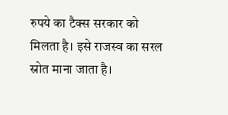रुपये का टैक्स सरकार को मिलता है। इसे राजस्व का सरल स्रोत माना जाता है।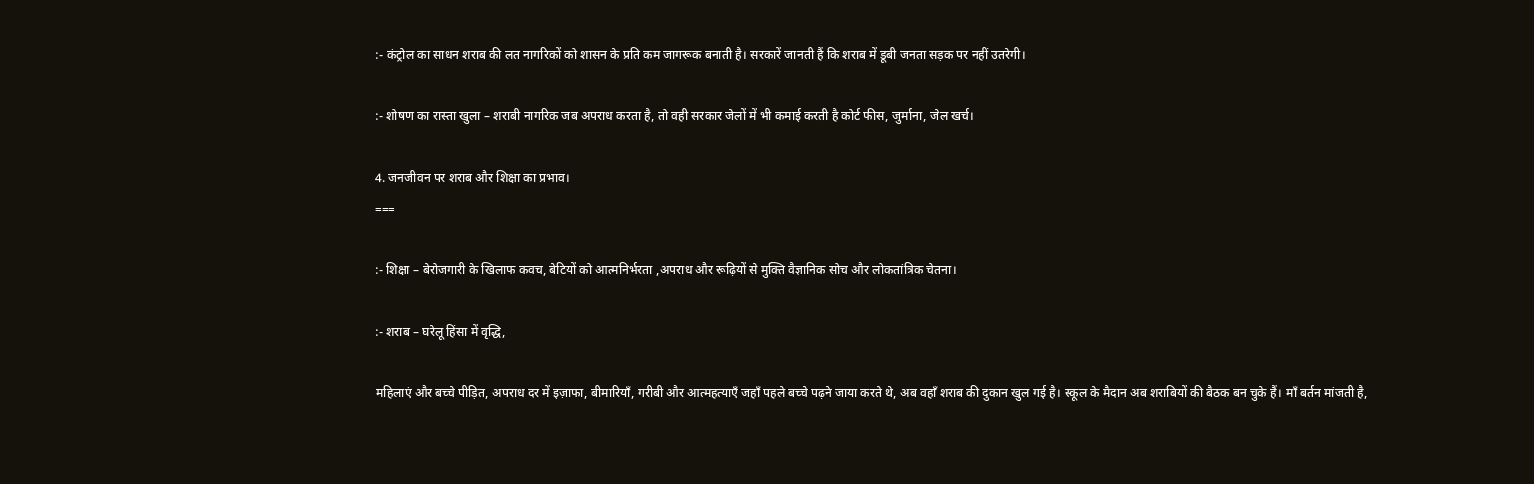:- कंट्रोल का साधन शराब की लत नागरिकों को शासन के प्रति कम जागरूक बनाती है। सरकारें जानती हैं कि शराब में डूबी जनता सड़क पर नहीं उतरेगी।

:- शोषण का रास्ता खुला – शराबी नागरिक जब अपराध करता है, तो वही सरकार जेलों में भी कमाई करती है कोर्ट फीस, जुर्माना, जेल खर्च।

4. जनजीवन पर शराब और शिक्षा का प्रभाव।
===

:- शिक्षा – बेरोजगारी के खिलाफ कवच, बेटियों को आत्मनिर्भरता ,अपराध और रूढ़ियों से मुक्ति वैज्ञानिक सोच और लोकतांत्रिक चेतना।

:- शराब – घरेलू हिंसा में वृद्धि,

महिलाएं और बच्चे पीड़ित, अपराध दर में इज़ाफा, बीमारियाँ, गरीबी और आत्महत्याएँ जहाँ पहले बच्चे पढ़ने जाया करते थे, अब वहाँ शराब की दुकान खुल गई है। स्कूल के मैदान अब शराबियों की बैठक बन चुके हैं। माँ बर्तन मांजती है,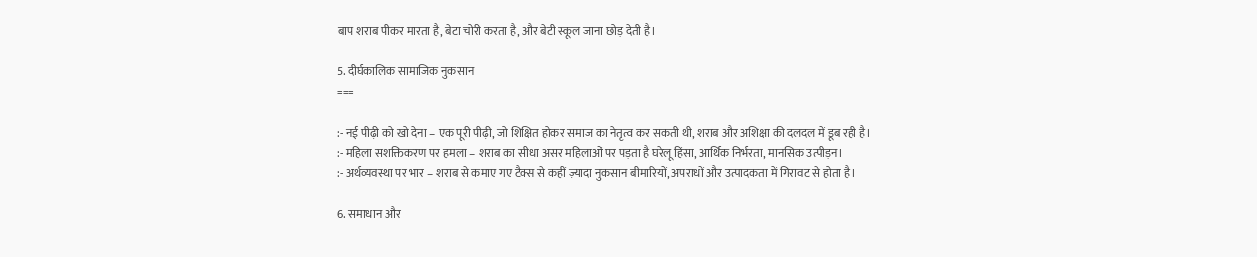बाप शराब पीकर मारता है, बेटा चोरी करता है, और बेटी स्कूल जाना छोड़ देती है।

5. दीर्घकालिक सामाजिक नुकसान
===

:- नई पीढ़ी को खो देना – एक पूरी पीढ़ी, जो शिक्षित होकर समाज का नेतृत्व कर सकती थी, शराब और अशिक्षा की दलदल में डूब रही है।
:- महिला सशक्तिकरण पर हमला – शराब का सीधा असर महिलाओं पर पड़ता है घरेलू हिंसा, आर्थिक निर्भरता, मानसिक उत्पीड़न।
:- अर्थव्यवस्था पर भार – शराब से कमाए गए टैक्स से कहीं ज़्यादा नुकसान बीमारियों, अपराधों और उत्पादकता में गिरावट से होता है।

6. समाधान और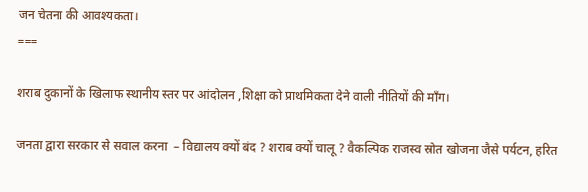जन चेतना की आवश्यकता।
===

शराब दुकानों के खिलाफ स्थानीय स्तर पर आंदोलन ,शिक्षा को प्राथमिकता देने वाली नीतियों की माँग।

जनता द्वारा सरकार से सवाल करना  – विद्यालय क्यों बंद ? शराब क्यों चालू ? वैकल्पिक राजस्व स्रोत खोजना जैसे पर्यटन, हरित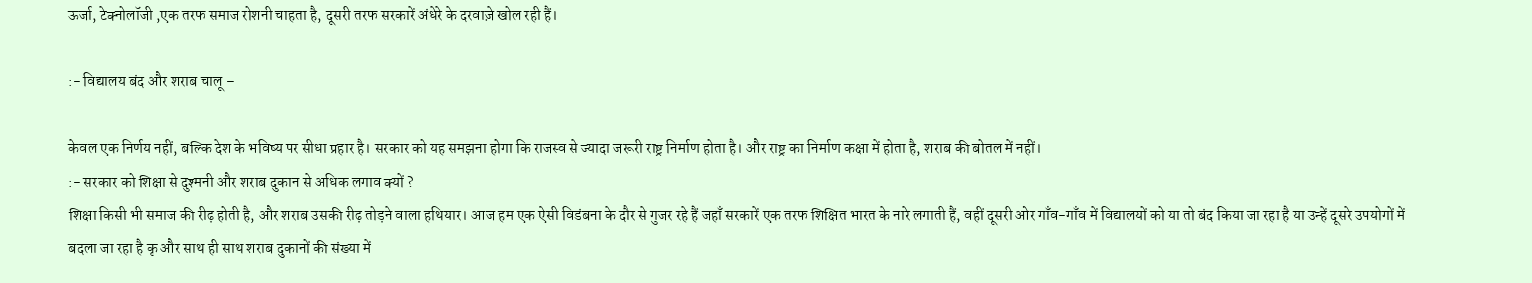ऊर्जा, टेक्नोलॉजी ,एक तरफ समाज रोशनी चाहता है, दूसरी तरफ सरकारें अंधेरे के दरवाज़े खोल रही हैं।

:- विद्यालय बंद और शराब चालू –

केवल एक निर्णय नहीं, बल्कि देश के भविष्य पर सीधा प्रहार है। सरकार को यह समझना होगा कि राजस्व से ज्यादा जरूरी राष्ट्र निर्माण होता है। और राष्ट्र का निर्माण कक्षा में होता है, शराब की बोतल में नहीं।
:- सरकार को शिक्षा से दुश्मनी और शराब दुकान से अधिक लगाव क्यों ?
शिक्षा किसी भी समाज की रीढ़ होती है, और शराब उसकी रीढ़ तोड़ने वाला हथियार। आज हम एक ऐसी विडंबना के दौर से गुजर रहे हैं जहाँ सरकारें एक तरफ शिक्षित भारत के नारे लगाती हैं, वहीं दूसरी ओर गाँव-गाँव में विद्यालयों को या तो बंद किया जा रहा है या उन्हें दूसरे उपयोगों में बदला जा रहा है कृ और साथ ही साथ शराब दुकानों की संख्या में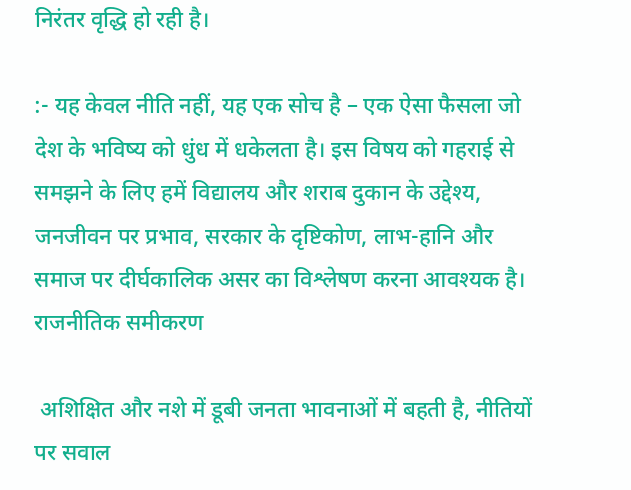निरंतर वृद्धि हो रही है।

:- यह केवल नीति नहीं, यह एक सोच है – एक ऐसा फैसला जो देश के भविष्य को धुंध में धकेलता है। इस विषय को गहराई से समझने के लिए हमें विद्यालय और शराब दुकान के उद्देश्य, जनजीवन पर प्रभाव, सरकार के दृष्टिकोण, लाभ-हानि और समाज पर दीर्घकालिक असर का विश्लेषण करना आवश्यक है।
राजनीतिक समीकरण

 अशिक्षित और नशे में डूबी जनता भावनाओं में बहती है, नीतियों पर सवाल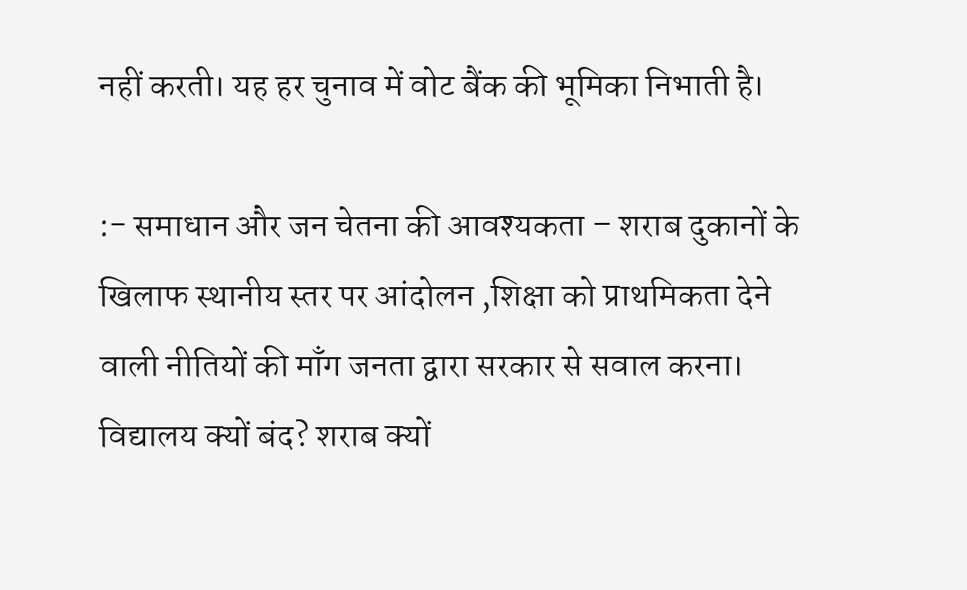नहीं करती। यह हर चुनाव में वोट बैंक की भूमिका निभाती है।

:- समाधान और जन चेतना की आवश्यकता – शराब दुकानों के खिलाफ स्थानीय स्तर पर आंदोलन ,शिक्षा को प्राथमिकता देने वाली नीतियों की माँग जनता द्वारा सरकार से सवाल करना।
विद्यालय क्यों बंद? शराब क्यों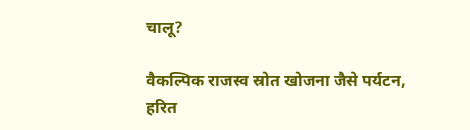चालू?

वैकल्पिक राजस्व स्रोत खोजना जैसे पर्यटन, हरित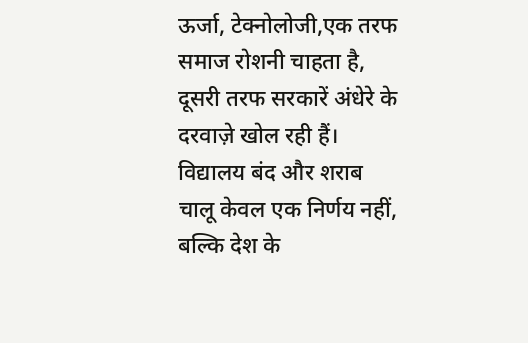ऊर्जा, टेक्नोलोजी,एक तरफ समाज रोशनी चाहता है, दूसरी तरफ सरकारें अंधेरे के दरवाज़े खोल रही हैं। विद्यालय बंद और शराब चालू केवल एक निर्णय नहीं, बल्कि देश के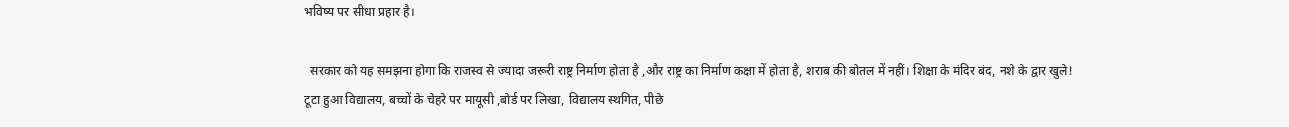भविष्य पर सीधा प्रहार है।

  सरकार को यह समझना होगा कि राजस्व से ज्यादा जरूरी राष्ट्र निर्माण होता है ,और राष्ट्र का निर्माण कक्षा में होता है, शराब की बोतल में नहीं। शिक्षा के मंदिर बंद, नशे के द्वार खुले! टूटा हुआ विद्यालय, बच्चों के चेहरे पर मायूसी ,बोर्ड पर लिखा, विद्यालय स्थगित, पीछे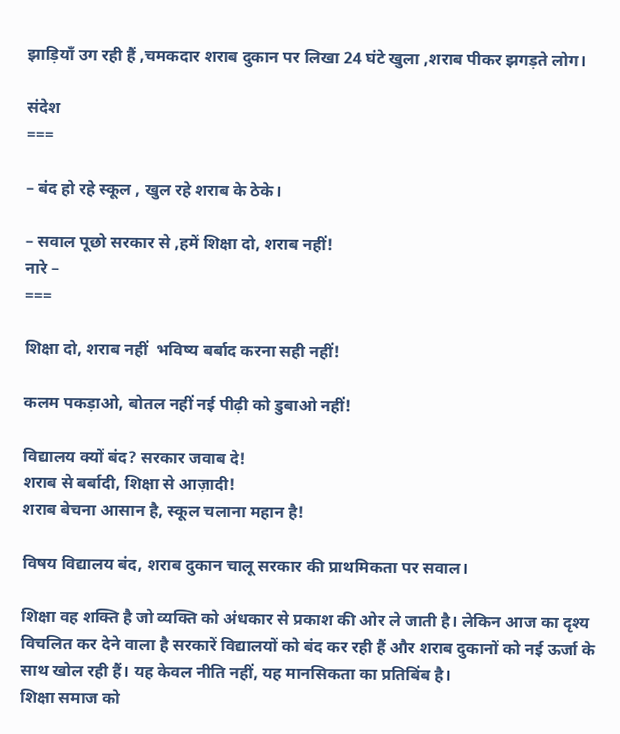झाड़ियाँ उग रही हैं ,चमकदार शराब दुकान पर लिखा 24 घंटे खुला ,शराब पीकर झगड़ते लोग।

संदेश
===

– बंद हो रहे स्कूल , खुल रहे शराब के ठेके।

– सवाल पूछो सरकार से ,हमें शिक्षा दो, शराब नहीं!
नारे –
===

शिक्षा दो, शराब नहीं  भविष्य बर्बाद करना सही नहीं!

कलम पकड़ाओ, बोतल नहीं नई पीढ़ी को डुबाओ नहीं!

विद्यालय क्यों बंद? सरकार जवाब दे!
शराब से बर्बादी, शिक्षा से आज़ादी!
शराब बेचना आसान है, स्कूल चलाना महान है!

विषय विद्यालय बंद, शराब दुकान चालू सरकार की प्राथमिकता पर सवाल।

शिक्षा वह शक्ति है जो व्यक्ति को अंधकार से प्रकाश की ओर ले जाती है। लेकिन आज का दृश्य विचलित कर देने वाला है सरकारें विद्यालयों को बंद कर रही हैं और शराब दुकानों को नई ऊर्जा के साथ खोल रही हैं। यह केवल नीति नहीं, यह मानसिकता का प्रतिबिंब है।
शिक्षा समाज को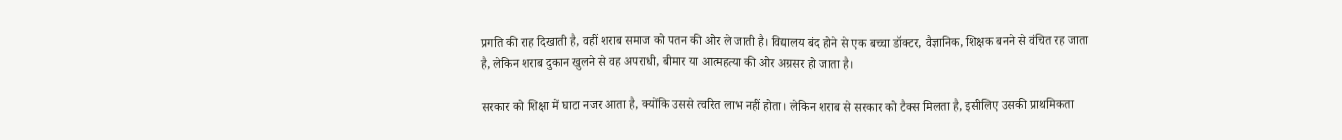प्रगति की राह दिखाती है, वहीं शराब समाज को पतन की ओर ले जाती है। विद्यालय बंद होने से एक बच्चा डॉक्टर, वैज्ञानिक, शिक्षक बनने से वंचित रह जाता है, लेकिन शराब दुकान खुलने से वह अपराधी, बीमार या आत्महत्या की ओर अग्रसर हो जाता है।

सरकार को शिक्षा में घाटा नजर आता है, क्योंकि उससे त्वरित लाभ नहीं होता। लेकिन शराब से सरकार को टैक्स मिलता है, इसीलिए उसकी प्राथमिकता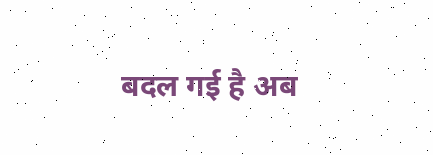बदल गई है अब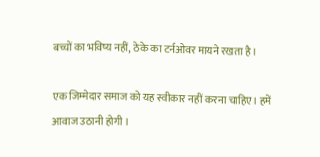बच्चों का भविष्य नहीं, ठेके का टर्नओवर मायने रखता है।

एक जिम्मेदार समाज को यह स्वीकार नहीं करना चाहिए। हमें आवाज उठानी होगी ।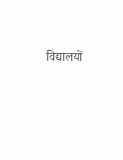विद्यालयों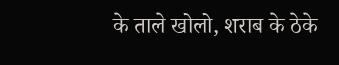के ताले खोलो, शराब के ठेके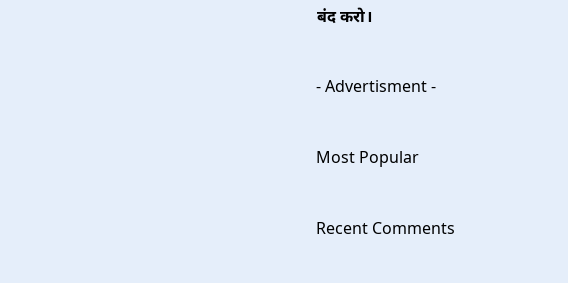बंद करो।

- Advertisment -

Most Popular

Recent Comments